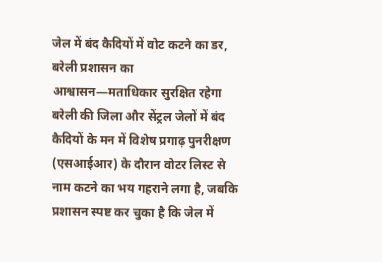जेल में बंद कैदियों में वोट कटने का डर, बरेली प्रशासन का आश्वासन—मताधिकार सुरक्षित रहेगा
बरेली की जिला और सेंट्रल जेलों में बंद कैदियों के मन में विशेष प्रगाढ़ पुनरीक्षण (एसआईआर) के दौरान वोटर लिस्ट से नाम कटने का भय गहराने लगा है, जबकि प्रशासन स्पष्ट कर चुका है कि जेल में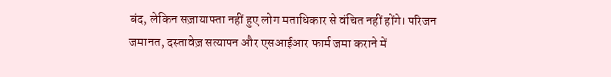बंद, लेकिन सज़ायाफ्ता नहीं हुए लोग मताधिकार से वंचित नहीं होंगे। परिजन जमानत, दस्तावेज़ सत्यापन और एसआईआर फार्म जमा कराने में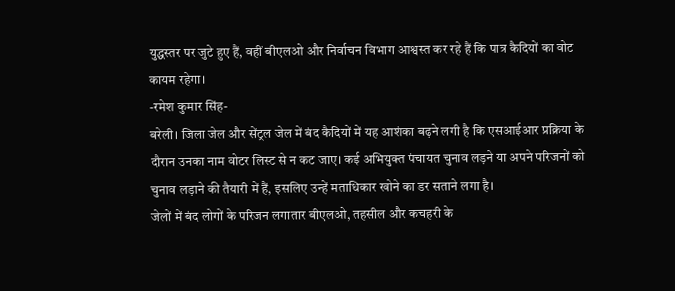युद्धस्तर पर जुटे हुए हैं, वहीं बीएलओ और निर्वाचन विभाग आश्वस्त कर रहे हैं कि पात्र कैदियों का वोट कायम रहेगा।
-रमेश कुमार सिंह-
बरेली। जिला जेल और सेंट्रल जेल में बंद कैदियों में यह आशंका बढ़ने लगी है कि एसआईआर प्रक्रिया के दौरान उनका नाम वोटर लिस्ट से न कट जाए। कई अभियुक्त पंचायत चुनाव लड़ने या अपने परिजनों को चुनाव लड़ाने की तैयारी में हैं, इसलिए उन्हें मताधिकार खोने का डर सताने लगा है।
जेलों में बंद लोगों के परिजन लगातार बीएलओ, तहसील और कचहरी के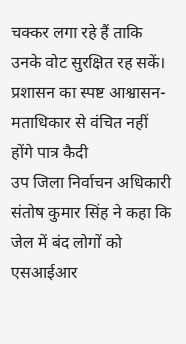चक्कर लगा रहे हैं ताकि उनके वोट सुरक्षित रह सकें।
प्रशासन का स्पष्ट आश्वासन- मताधिकार से वंचित नहीं होंगे पात्र कैदी
उप जिला निर्वाचन अधिकारी संतोष कुमार सिंह ने कहा कि जेल में बंद लोगों को एसआईआर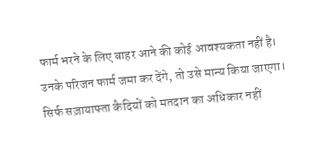फार्म भरने के लिए बाहर आने की कोई आवश्यकता नहीं है। उनके परिजन फार्म जमा कर देंगे, तो उसे मान्य किया जाएगा। सिर्फ सज़ायाफ्ता कैदियों को मतदान का अधिकार नहीं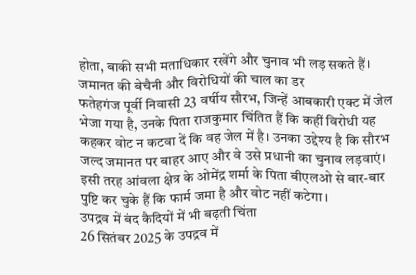होता, बाकी सभी मताधिकार रखेंगे और चुनाव भी लड़ सकते हैं।
जमानत की बेचैनी और विरोधियों की चाल का डर
फतेहगंज पूर्वी निवासी 23 वर्षीय सौरभ, जिन्हें आबकारी एक्ट में जेल भेजा गया है, उनके पिता राजकुमार चिंतित हैं कि कहीं विरोधी यह कहकर वोट न कटवा दें कि वह जेल में है। उनका उद्देश्य है कि सौरभ जल्द जमानत पर बाहर आए और वे उसे प्रधानी का चुनाव लड़वाएं।
इसी तरह आंवला क्षेत्र के ओमेंद्र शर्मा के पिता बीएलओ से बार-बार पुष्टि कर चुके हैं कि फार्म जमा है और वोट नहीं कटेगा।
उपद्रव में बंद कैदियों में भी बढ़ती चिंता
26 सितंबर 2025 के उपद्रव में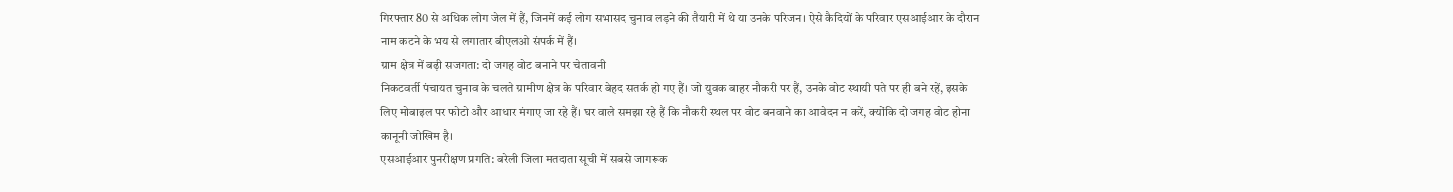गिरफ्तार 80 से अधिक लोग जेल में हैं, जिनमें कई लोग सभासद चुनाव लड़ने की तैयारी में थे या उनके परिजन। ऐसे कैदियों के परिवार एसआईआर के दौरान नाम कटने के भय से लगातार बीएलओ संपर्क में हैं।
ग्राम क्षेत्र में बढ़ी सजगता: दो जगह वोट बनाने पर चेतावनी
निकटवर्ती पंचायत चुनाव के चलते ग्रामीण क्षेत्र के परिवार बेहद सतर्क हो गए हैं। जो युवक बाहर नौकरी पर हैं, उनके वोट स्थायी पते पर ही बने रहें, इसके लिए मोबाइल पर फोटो और आधार मंगाए जा रहे हैं। घर वाले समझा रहे हैं कि नौकरी स्थल पर वोट बनवाने का आवेदन न करें, क्योंकि दो जगह वोट होना कानूनी जोखिम है।
एसआईआर पुनरीक्षण प्रगति: बरेली जिला मतदाता सूची में सबसे जागरूक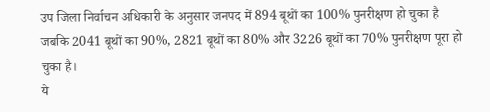उप जिला निर्वाचन अधिकारी के अनुसार जनपद में 894 बूथों का 100% पुनरीक्षण हो चुका है जबकि 2041 बूथों का 90%, 2821 बूथों का 80% और 3226 बूथों का 70% पुनरीक्षण पूरा हो चुका है।
ये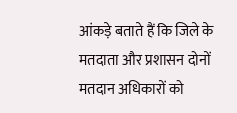आंकड़े बताते हैं कि जिले के मतदाता और प्रशासन दोनों मतदान अधिकारों को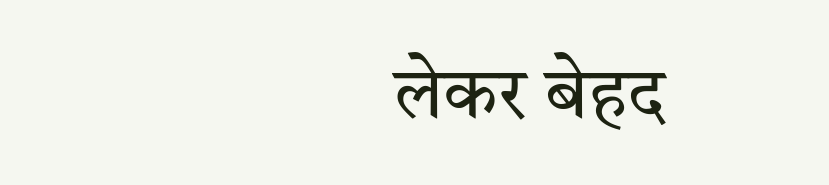लेकर बेहद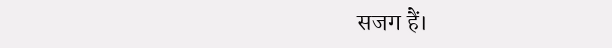सजग हैं।